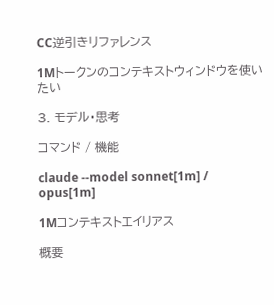CC逆引きリファレンス

1Mトークンのコンテキストウィンドウを使いたい

3. モデル・思考

コマンド / 機能

claude --model sonnet[1m] / opus[1m]

1Mコンテキストエイリアス

概要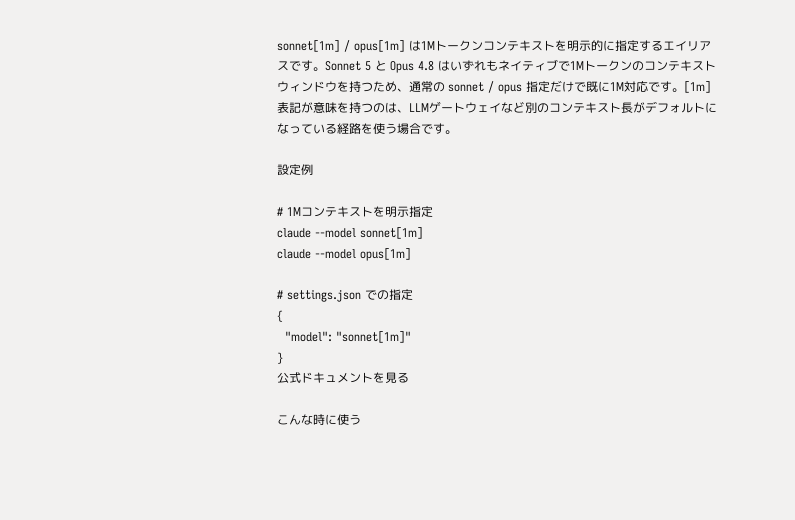sonnet[1m] / opus[1m] は1Mトークンコンテキストを明示的に指定するエイリアスです。Sonnet 5 と Opus 4.8 はいずれもネイティブで1Mトークンのコンテキストウィンドウを持つため、通常の sonnet / opus 指定だけで既に1M対応です。[1m] 表記が意味を持つのは、LLMゲートウェイなど別のコンテキスト長がデフォルトになっている経路を使う場合です。

設定例

# 1Mコンテキストを明示指定
claude --model sonnet[1m]
claude --model opus[1m]

# settings.json での指定
{
  "model": "sonnet[1m]"
}
公式ドキュメントを見る

こんな時に使う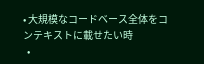• 大規模なコードベース全体をコンテキストに載せたい時
  •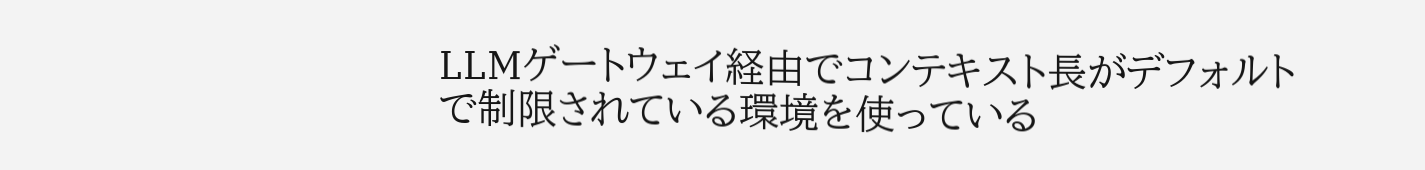LLMゲートウェイ経由でコンテキスト長がデフォルトで制限されている環境を使っている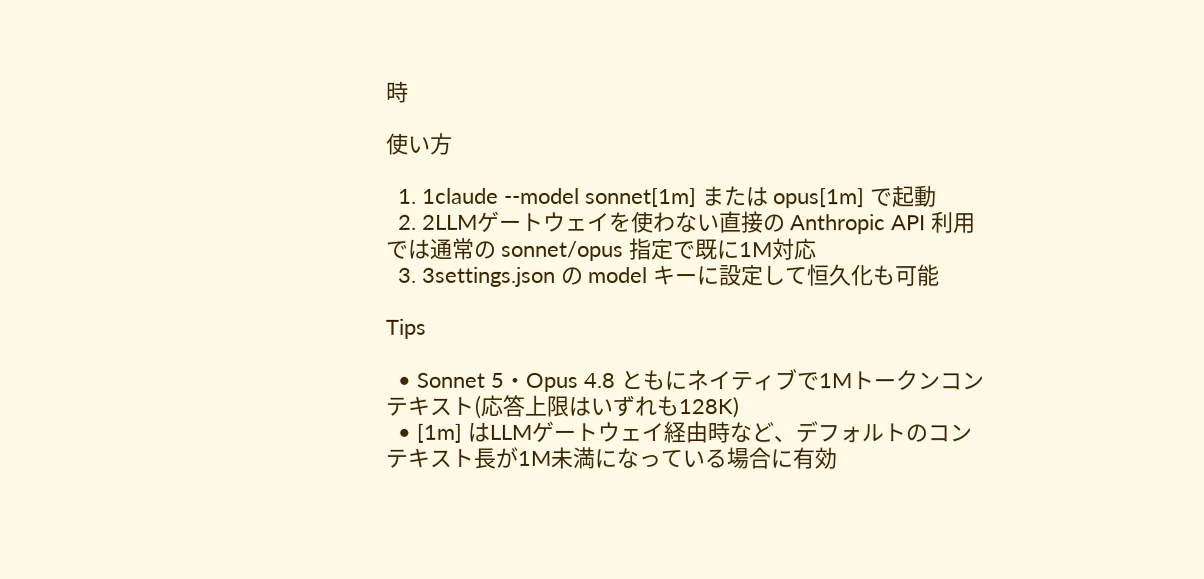時

使い方

  1. 1claude --model sonnet[1m] または opus[1m] で起動
  2. 2LLMゲートウェイを使わない直接の Anthropic API 利用では通常の sonnet/opus 指定で既に1M対応
  3. 3settings.json の model キーに設定して恒久化も可能

Tips

  • Sonnet 5・Opus 4.8 ともにネイティブで1Mトークンコンテキスト(応答上限はいずれも128K)
  • [1m] はLLMゲートウェイ経由時など、デフォルトのコンテキスト長が1M未満になっている場合に有効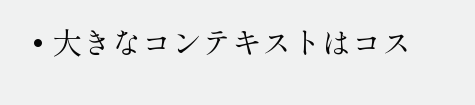• 大きなコンテキストはコス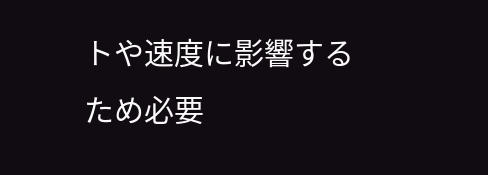トや速度に影響するため必要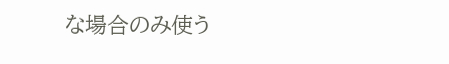な場合のみ使う